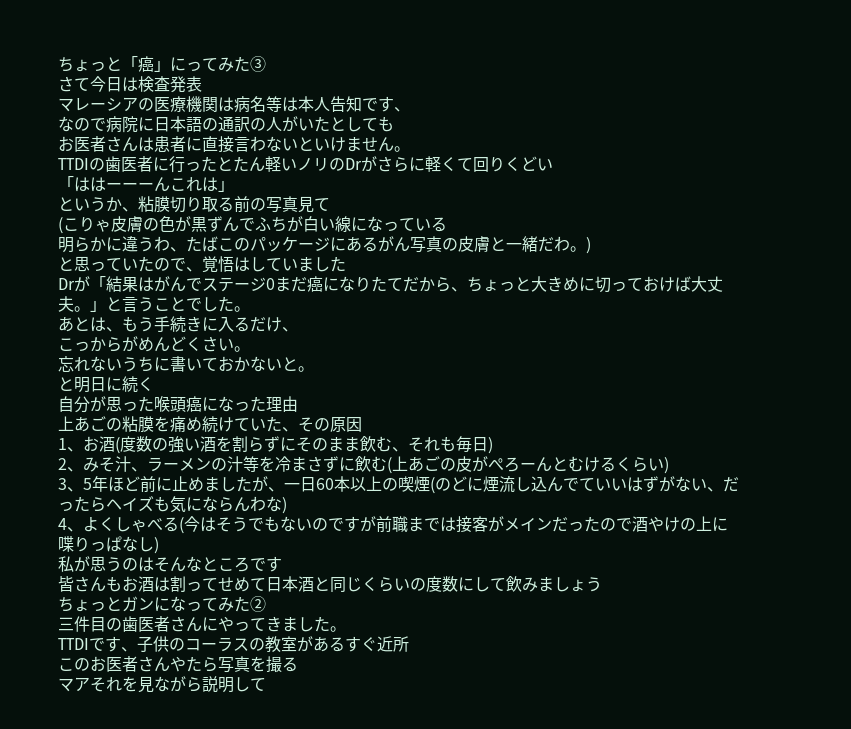ちょっと「癌」にってみた③
さて今日は検査発表
マレーシアの医療機関は病名等は本人告知です、
なので病院に日本語の通訳の人がいたとしても
お医者さんは患者に直接言わないといけません。
TTDIの歯医者に行ったとたん軽いノリのDrがさらに軽くて回りくどい
「ははーーーんこれは」
というか、粘膜切り取る前の写真見て
(こりゃ皮膚の色が黒ずんでふちが白い線になっている
明らかに違うわ、たばこのパッケージにあるがん写真の皮膚と一緒だわ。)
と思っていたので、覚悟はしていました
Drが「結果はがんでステージ0まだ癌になりたてだから、ちょっと大きめに切っておけば大丈夫。」と言うことでした。
あとは、もう手続きに入るだけ、
こっからがめんどくさい。
忘れないうちに書いておかないと。
と明日に続く
自分が思った喉頭癌になった理由
上あごの粘膜を痛め続けていた、その原因
1、お酒(度数の強い酒を割らずにそのまま飲む、それも毎日)
2、みそ汁、ラーメンの汁等を冷まさずに飲む(上あごの皮がぺろーんとむけるくらい)
3、5年ほど前に止めましたが、一日60本以上の喫煙(のどに煙流し込んでていいはずがない、だったらヘイズも気にならんわな)
4、よくしゃべる(今はそうでもないのですが前職までは接客がメインだったので酒やけの上に喋りっぱなし)
私が思うのはそんなところです
皆さんもお酒は割ってせめて日本酒と同じくらいの度数にして飲みましょう
ちょっとガンになってみた②
三件目の歯医者さんにやってきました。
TTDIです、子供のコーラスの教室があるすぐ近所
このお医者さんやたら写真を撮る
マアそれを見ながら説明して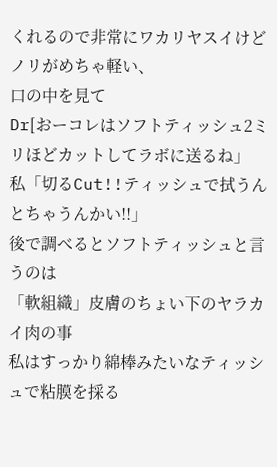くれるので非常にワカリヤスイけど
ノリがめちゃ軽い、
口の中を見て
Dr[おーコレはソフトティッシュ2ミリほどカットしてラボに送るね」
私「切るCut!!ティッシュで拭うんとちゃうんかい!!」
後で調べるとソフトティッシュと言うのは
「軟組織」皮膚のちょい下のヤラカイ肉の事
私はすっかり綿棒みたいなティッシュで粘膜を採る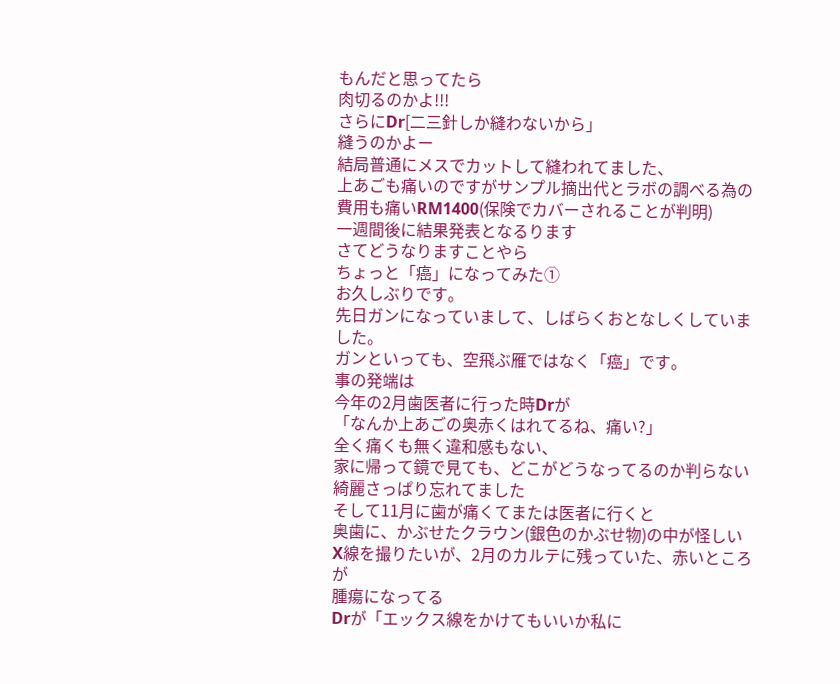もんだと思ってたら
肉切るのかよ!!!
さらにDr[二三針しか縫わないから」
縫うのかよー
結局普通にメスでカットして縫われてました、
上あごも痛いのですがサンプル摘出代とラボの調べる為の費用も痛いRM1400(保険でカバーされることが判明)
一週間後に結果発表となるります
さてどうなりますことやら
ちょっと「癌」になってみた①
お久しぶりです。
先日ガンになっていまして、しばらくおとなしくしていました。
ガンといっても、空飛ぶ雁ではなく「癌」です。
事の発端は
今年の2月歯医者に行った時Drが
「なんか上あごの奥赤くはれてるね、痛い?」
全く痛くも無く違和感もない、
家に帰って鏡で見ても、どこがどうなってるのか判らない
綺麗さっぱり忘れてました
そして11月に歯が痛くてまたは医者に行くと
奥歯に、かぶせたクラウン(銀色のかぶせ物)の中が怪しい
X線を撮りたいが、2月のカルテに残っていた、赤いところが
腫瘍になってる
Drが「エックス線をかけてもいいか私に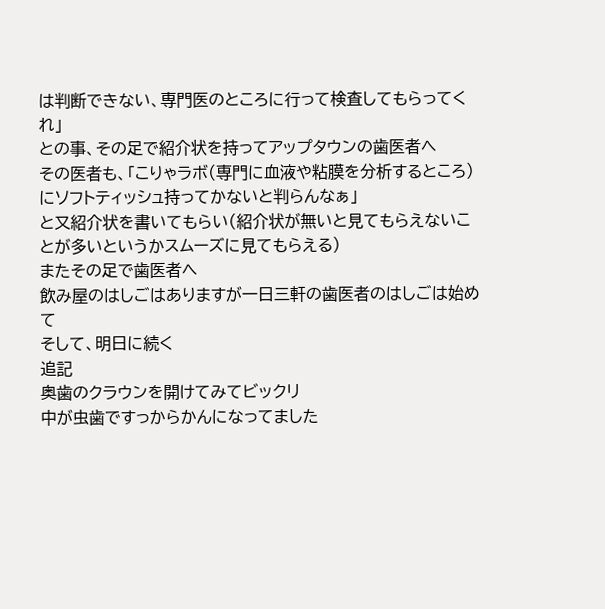は判断できない、専門医のところに行って検査してもらってくれ」
との事、その足で紹介状を持ってアップタウンの歯医者へ
その医者も、「こりゃラボ(専門に血液や粘膜を分析するところ)にソフトティッシュ持ってかないと判らんなぁ」
と又紹介状を書いてもらい(紹介状が無いと見てもらえないことが多いというかスムーズに見てもらえる)
またその足で歯医者へ
飲み屋のはしごはありますが一日三軒の歯医者のはしごは始めて
そして、明日に続く
追記
奥歯のクラウンを開けてみてビックリ
中が虫歯ですっからかんになってました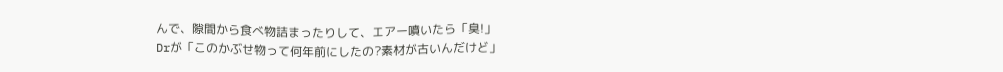んで、隙間から食べ物詰まったりして、エアー噴いたら「臭!」
Drが「このかぶせ物って何年前にしたの?素材が古いんだけど」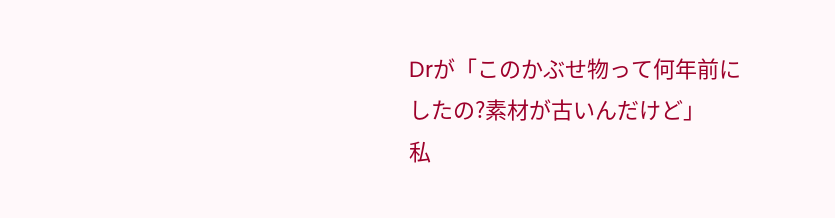Drが「このかぶせ物って何年前にしたの?素材が古いんだけど」
私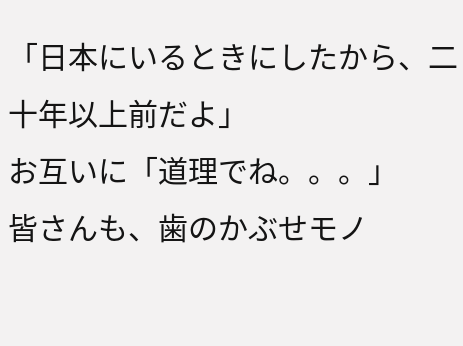「日本にいるときにしたから、二十年以上前だよ」
お互いに「道理でね。。。」
皆さんも、歯のかぶせモノ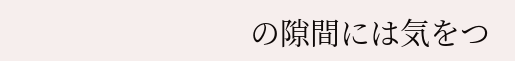の隙間には気をつ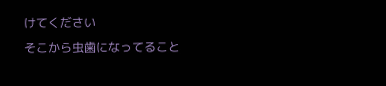けてください
そこから虫歯になってること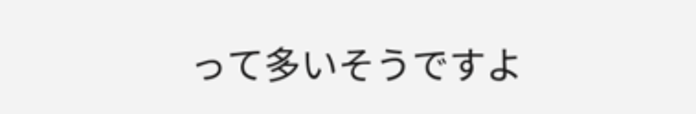って多いそうですよ